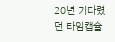20년 기다렸던 타임캡슐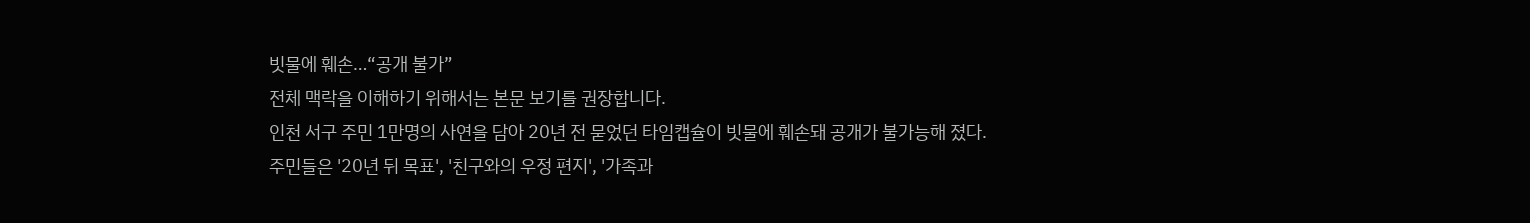빗물에 훼손…“공개 불가”
전체 맥락을 이해하기 위해서는 본문 보기를 권장합니다.
인천 서구 주민 1만명의 사연을 담아 20년 전 묻었던 타임캡슐이 빗물에 훼손돼 공개가 불가능해 졌다.
주민들은 '20년 뒤 목표', '친구와의 우정 편지', '가족과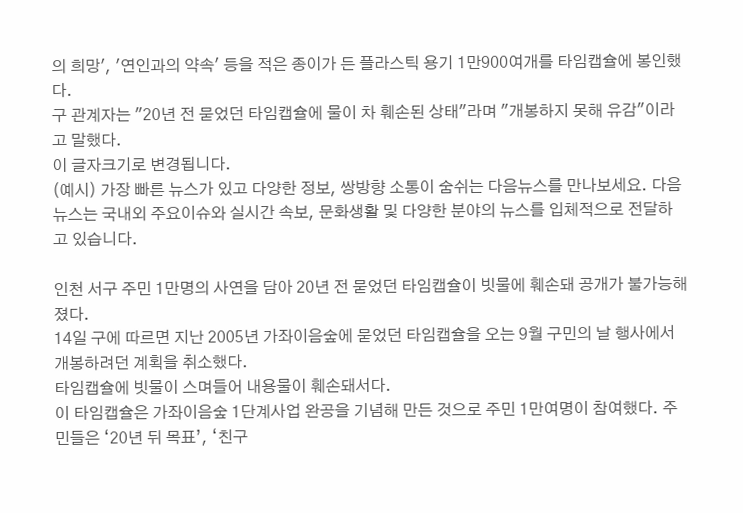의 희망', '연인과의 약속' 등을 적은 종이가 든 플라스틱 용기 1만900여개를 타임캡슐에 봉인했다.
구 관계자는 "20년 전 묻었던 타임캡슐에 물이 차 훼손된 상태"라며 "개봉하지 못해 유감"이라고 말했다.
이 글자크기로 변경됩니다.
(예시) 가장 빠른 뉴스가 있고 다양한 정보, 쌍방향 소통이 숨쉬는 다음뉴스를 만나보세요. 다음뉴스는 국내외 주요이슈와 실시간 속보, 문화생활 및 다양한 분야의 뉴스를 입체적으로 전달하고 있습니다.

인천 서구 주민 1만명의 사연을 담아 20년 전 묻었던 타임캡슐이 빗물에 훼손돼 공개가 불가능해 졌다.
14일 구에 따르면 지난 2005년 가좌이음숲에 묻었던 타임캡슐을 오는 9월 구민의 날 행사에서 개봉하려던 계획을 취소했다.
타임캡슐에 빗물이 스며들어 내용물이 훼손돼서다.
이 타임캡슐은 가좌이음숲 1단계사업 완공을 기념해 만든 것으로 주민 1만여명이 참여했다. 주민들은 ‘20년 뒤 목표’, ‘친구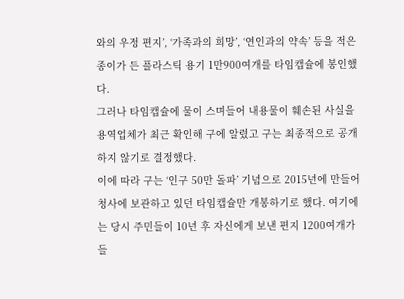와의 우정 편지’, ‘가족과의 희망’, ‘연인과의 약속’ 등을 적은 종이가 든 플라스틱 용기 1만900여개를 타임캡슐에 봉인했다.
그러나 타임캡슐에 물이 스며들어 내용물이 훼손된 사실을 용역업체가 최근 확인해 구에 알렸고 구는 최종적으로 공개하지 않기로 결정했다.
이에 따라 구는 ‘인구 50만 돌파’ 기념으로 2015년에 만들어 청사에 보관하고 있던 타임캡슐만 개봉하기로 했다. 여기에는 당시 주민들이 10년 후 자신에게 보낸 편지 1200여개가 들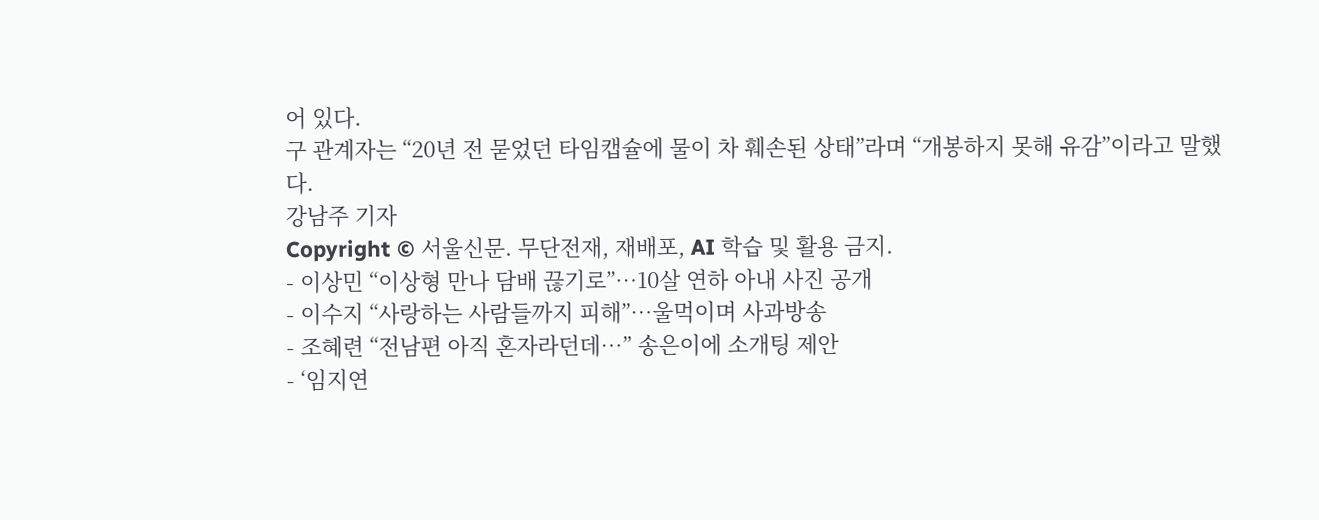어 있다.
구 관계자는 “20년 전 묻었던 타임캡슐에 물이 차 훼손된 상태”라며 “개봉하지 못해 유감”이라고 말했다.
강남주 기자
Copyright © 서울신문. 무단전재, 재배포, AI 학습 및 활용 금지.
- 이상민 “이상형 만나 담배 끊기로”…10살 연하 아내 사진 공개
- 이수지 “사랑하는 사람들까지 피해”…울먹이며 사과방송
- 조혜련 “전남편 아직 혼자라던데…” 송은이에 소개팅 제안
- ‘임지연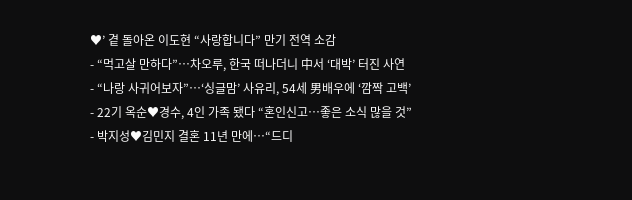♥’ 곁 돌아온 이도현 “사랑합니다” 만기 전역 소감
- “먹고살 만하다”…차오루, 한국 떠나더니 中서 ‘대박’ 터진 사연
- “나랑 사귀어보자”…‘싱글맘’ 사유리, 54세 男배우에 ‘깜짝 고백’
- 22기 옥순♥경수, 4인 가족 됐다 “혼인신고…좋은 소식 많을 것”
- 박지성♥김민지 결혼 11년 만에…“드디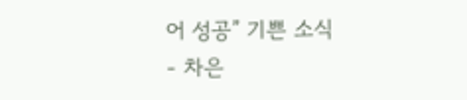어 성공” 기쁜 소식
- 차은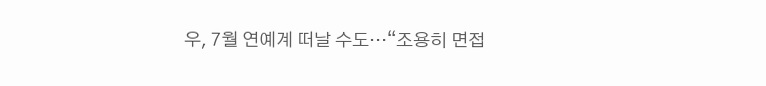우, 7월 연예계 떠날 수도…“조용히 면접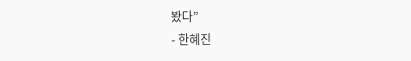봤다”
- 한혜진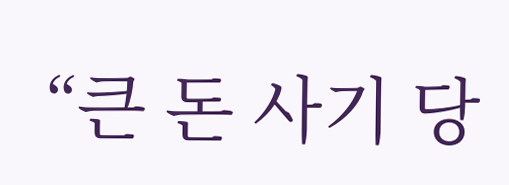“큰 돈 사기 당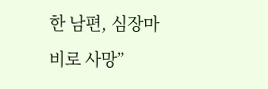한 남편, 심장마비로 사망”